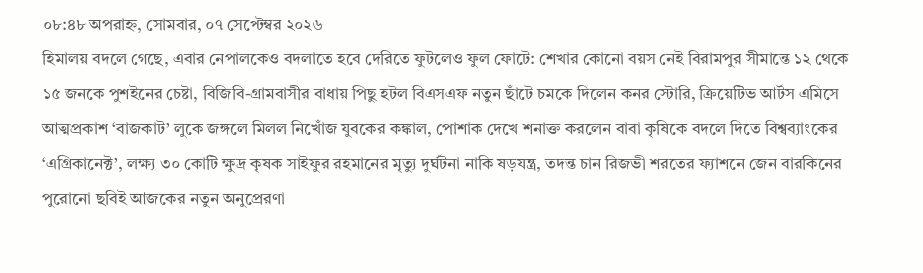০৮:৪৮ অপরাহ্ন, সোমবার, ০৭ সেপ্টেম্বর ২০২৬
হিমালয় বদলে গেছে, এবার নেপালকেও বদলাতে হবে দেরিতে ফুটলেও ফুল ফোটে: শেখার কোনো বয়স নেই বিরামপুর সীমান্তে ১২ থেকে ১৫ জনকে পুশইনের চেষ্টা, বিজিবি-গ্রামবাসীর বাধায় পিছু হটল বিএসএফ নতুন ছাঁটে চমকে দিলেন কনর স্টোরি, ক্রিয়েটিভ আর্টস এমিসে আত্মপ্রকাশ ‘বাজকাট’ লুকে জঙ্গলে মিলল নিখোঁজ যুবকের কঙ্কাল, পোশাক দেখে শনাক্ত করলেন বাবা কৃষিকে বদলে দিতে বিশ্বব্যাংকের ‘এগ্রিকানেক্ট’, লক্ষ্য ৩০ কোটি ক্ষুদ্র কৃষক সাইফুর রহমানের মৃত্যু দুর্ঘটনা নাকি ষড়যন্ত্র, তদন্ত চান রিজভী শরতের ফ্যাশনে জেন বারকিনের পুরোনো ছবিই আজকের নতুন অনুপ্রেরণা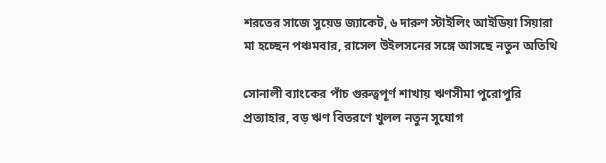শরতের সাজে সুয়েড জ্যাকেট, ৬ দারুণ স্টাইলিং আইডিয়া সিয়ারা মা হচ্ছেন পঞ্চমবার, রাসেল উইলসনের সঙ্গে আসছে নতুন অতিথি

সোনালী ব্যাংকের পাঁচ গুরুত্বপূর্ণ শাখায় ঋণসীমা পুরোপুরি প্রত্যাহার, বড় ঋণ বিতরণে খুলল নতুন সুযোগ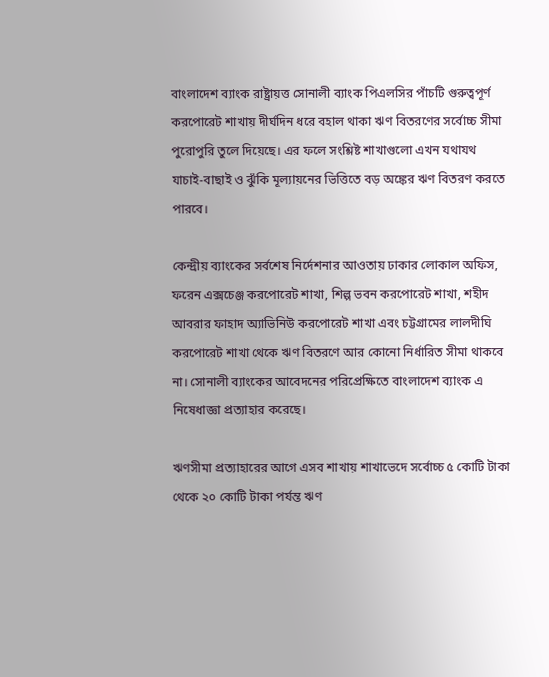বাংলাদেশ ব্যাংক রাষ্ট্রায়ত্ত সোনালী ব্যাংক পিএলসির পাঁচটি গুরুত্বপূর্ণ করপোরেট শাখায় দীর্ঘদিন ধরে বহাল থাকা ঋণ বিতরণের সর্বোচ্চ সীমা পুরোপুরি তুলে দিয়েছে। এর ফলে সংশ্লিষ্ট শাখাগুলো এখন যথাযথ যাচাই-বাছাই ও ঝুঁকি মূল্যায়নের ভিত্তিতে বড় অঙ্কের ঋণ বিতরণ করতে পারবে।

কেন্দ্রীয় ব্যাংকের সর্বশেষ নির্দেশনার আওতায় ঢাকার লোকাল অফিস, ফরেন এক্সচেঞ্জ করপোরেট শাখা, শিল্প ভবন করপোরেট শাখা, শহীদ আবরার ফাহাদ অ্যাভিনিউ করপোরেট শাখা এবং চট্টগ্রামের লালদীঘি করপোরেট শাখা থেকে ঋণ বিতরণে আর কোনো নির্ধারিত সীমা থাকবে না। সোনালী ব্যাংকের আবেদনের পরিপ্রেক্ষিতে বাংলাদেশ ব্যাংক এ নিষেধাজ্ঞা প্রত্যাহার করেছে।

ঋণসীমা প্রত্যাহারের আগে এসব শাখায় শাখাভেদে সর্বোচ্চ ৫ কোটি টাকা থেকে ২০ কোটি টাকা পর্যন্ত ঋণ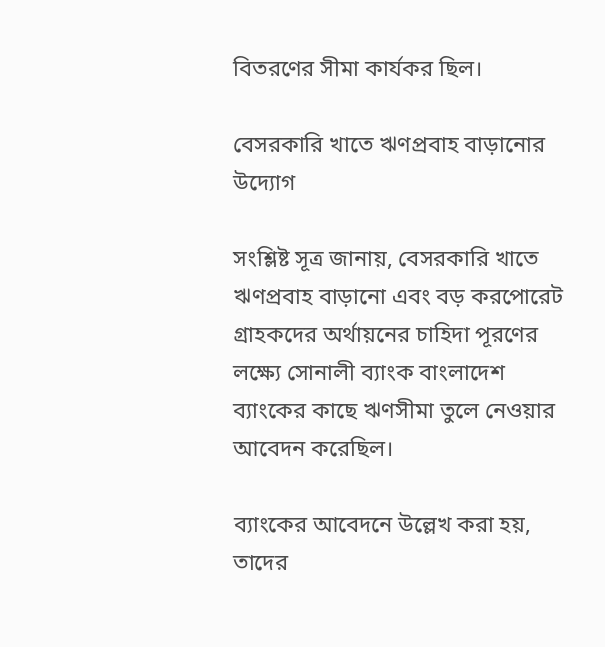বিতরণের সীমা কার্যকর ছিল।

বেসরকারি খাতে ঋণপ্রবাহ বাড়ানোর উদ্যোগ

সংশ্লিষ্ট সূত্র জানায়, বেসরকারি খাতে ঋণপ্রবাহ বাড়ানো এবং বড় করপোরেট গ্রাহকদের অর্থায়নের চাহিদা পূরণের লক্ষ্যে সোনালী ব্যাংক বাংলাদেশ ব্যাংকের কাছে ঋণসীমা তুলে নেওয়ার আবেদন করেছিল।

ব্যাংকের আবেদনে উল্লেখ করা হয়, তাদের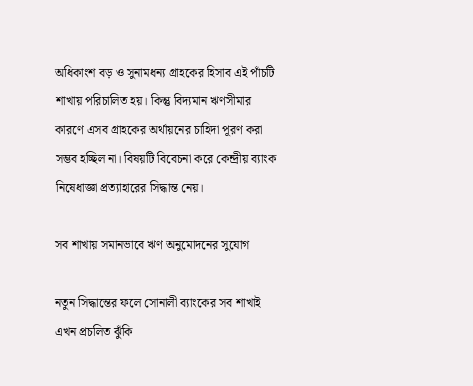অধিকাংশ বড় ও সুনামধন্য গ্রাহকের হিসাব এই পাঁচটি শাখায় পরিচালিত হয়। কিন্তু বিদ্যমান ঋণসীমার কারণে এসব গ্রাহকের অর্থায়নের চাহিদা পূরণ করা সম্ভব হচ্ছিল না। বিষয়টি বিবেচনা করে কেন্দ্রীয় ব্যাংক নিষেধাজ্ঞা প্রত্যাহারের সিদ্ধান্ত নেয়।

সব শাখায় সমানভাবে ঋণ অনুমোদনের সুযোগ

নতুন সিদ্ধান্তের ফলে সোনালী ব্যাংকের সব শাখাই এখন প্রচলিত ঝুঁকি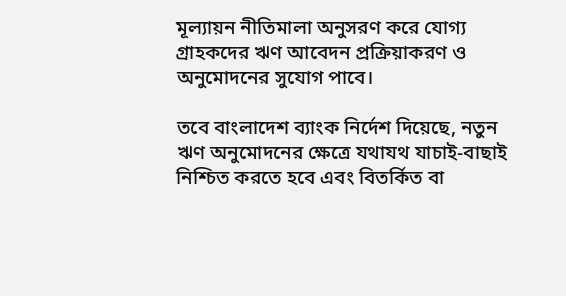মূল্যায়ন নীতিমালা অনুসরণ করে যোগ্য গ্রাহকদের ঋণ আবেদন প্রক্রিয়াকরণ ও অনুমোদনের সুযোগ পাবে।

তবে বাংলাদেশ ব্যাংক নির্দেশ দিয়েছে, নতুন ঋণ অনুমোদনের ক্ষেত্রে যথাযথ যাচাই-বাছাই নিশ্চিত করতে হবে এবং বিতর্কিত বা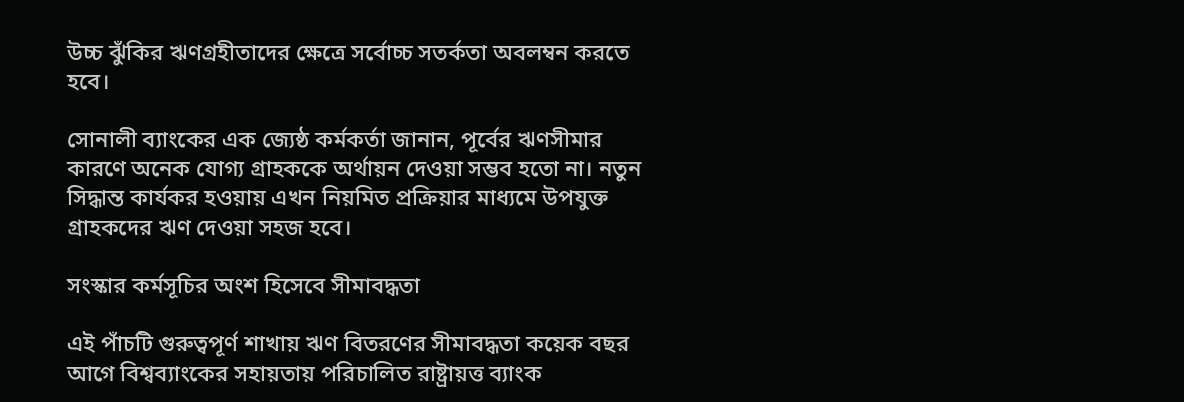উচ্চ ঝুঁকির ঋণগ্রহীতাদের ক্ষেত্রে সর্বোচ্চ সতর্কতা অবলম্বন করতে হবে।

সোনালী ব্যাংকের এক জ্যেষ্ঠ কর্মকর্তা জানান, পূর্বের ঋণসীমার কারণে অনেক যোগ্য গ্রাহককে অর্থায়ন দেওয়া সম্ভব হতো না। নতুন সিদ্ধান্ত কার্যকর হওয়ায় এখন নিয়মিত প্রক্রিয়ার মাধ্যমে উপযুক্ত গ্রাহকদের ঋণ দেওয়া সহজ হবে।

সংস্কার কর্মসূচির অংশ হিসেবে সীমাবদ্ধতা

এই পাঁচটি গুরুত্বপূর্ণ শাখায় ঋণ বিতরণের সীমাবদ্ধতা কয়েক বছর আগে বিশ্বব্যাংকের সহায়তায় পরিচালিত রাষ্ট্রায়ত্ত ব্যাংক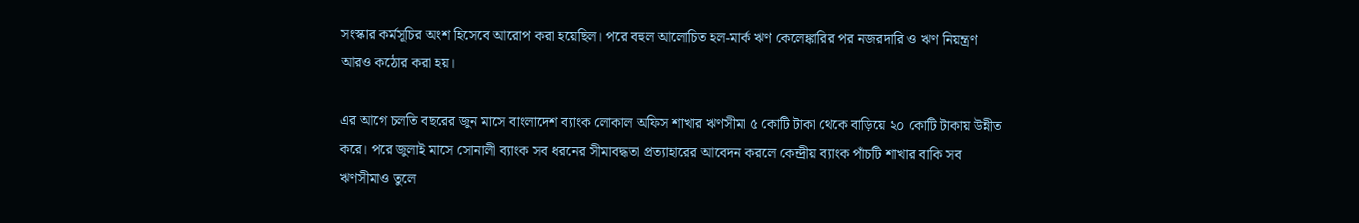সংস্কার কর্মসূচির অংশ হিসেবে আরোপ করা হয়েছিল। পরে বহুল আলোচিত হল-মার্ক ঋণ কেলেঙ্কারির পর নজরদারি ও ঋণ নিয়ন্ত্রণ আরও কঠোর করা হয়।

এর আগে চলতি বছরের জুন মাসে বাংলাদেশ ব্যাংক লোকাল অফিস শাখার ঋণসীমা ৫ কোটি টাকা থেকে বাড়িয়ে ২০ কোটি টাকায় উন্নীত করে। পরে জুলাই মাসে সোনালী ব্যাংক সব ধরনের সীমাবদ্ধতা প্রত্যাহারের আবেদন করলে কেন্দ্রীয় ব্যাংক পাঁচটি শাখার বাকি সব ঋণসীমাও তুলে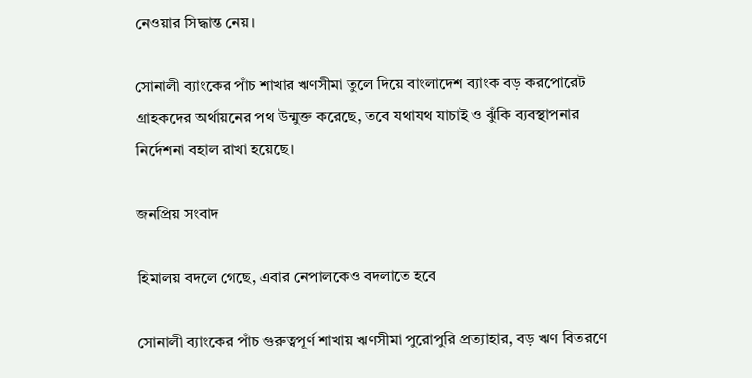নেওয়ার সিদ্ধান্ত নেয়।

সোনালী ব্যাংকের পাঁচ শাখার ঋণসীমা তুলে দিয়ে বাংলাদেশ ব্যাংক বড় করপোরেট গ্রাহকদের অর্থায়নের পথ উন্মুক্ত করেছে, তবে যথাযথ যাচাই ও ঝুঁকি ব্যবস্থাপনার নির্দেশনা বহাল রাখা হয়েছে।

জনপ্রিয় সংবাদ

হিমালয় বদলে গেছে, এবার নেপালকেও বদলাতে হবে

সোনালী ব্যাংকের পাঁচ গুরুত্বপূর্ণ শাখায় ঋণসীমা পুরোপুরি প্রত্যাহার, বড় ঋণ বিতরণে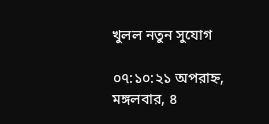খুলল নতুন সুযোগ

০৭:১০:২১ অপরাহ্ন, মঙ্গলবার, ৪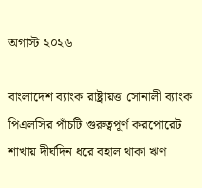অগাস্ট ২০২৬

বাংলাদেশ ব্যাংক রাষ্ট্রায়ত্ত সোনালী ব্যাংক পিএলসির পাঁচটি গুরুত্বপূর্ণ করপোরেট শাখায় দীর্ঘদিন ধরে বহাল থাকা ঋণ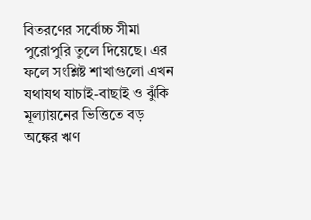বিতরণের সর্বোচ্চ সীমা পুরোপুরি তুলে দিয়েছে। এর ফলে সংশ্লিষ্ট শাখাগুলো এখন যথাযথ যাচাই-বাছাই ও ঝুঁকি মূল্যায়নের ভিত্তিতে বড় অঙ্কের ঋণ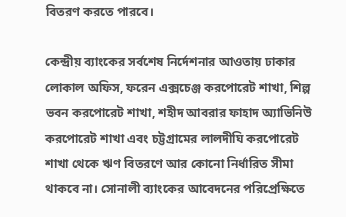বিতরণ করতে পারবে।

কেন্দ্রীয় ব্যাংকের সর্বশেষ নির্দেশনার আওতায় ঢাকার লোকাল অফিস, ফরেন এক্সচেঞ্জ করপোরেট শাখা, শিল্প ভবন করপোরেট শাখা, শহীদ আবরার ফাহাদ অ্যাভিনিউ করপোরেট শাখা এবং চট্টগ্রামের লালদীঘি করপোরেট শাখা থেকে ঋণ বিতরণে আর কোনো নির্ধারিত সীমা থাকবে না। সোনালী ব্যাংকের আবেদনের পরিপ্রেক্ষিতে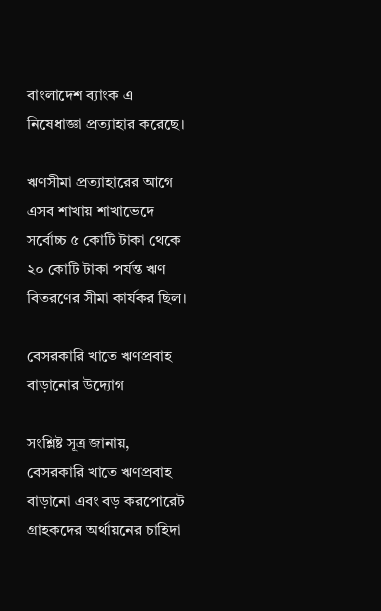বাংলাদেশ ব্যাংক এ নিষেধাজ্ঞা প্রত্যাহার করেছে।

ঋণসীমা প্রত্যাহারের আগে এসব শাখায় শাখাভেদে সর্বোচ্চ ৫ কোটি টাকা থেকে ২০ কোটি টাকা পর্যন্ত ঋণ বিতরণের সীমা কার্যকর ছিল।

বেসরকারি খাতে ঋণপ্রবাহ বাড়ানোর উদ্যোগ

সংশ্লিষ্ট সূত্র জানায়, বেসরকারি খাতে ঋণপ্রবাহ বাড়ানো এবং বড় করপোরেট গ্রাহকদের অর্থায়নের চাহিদা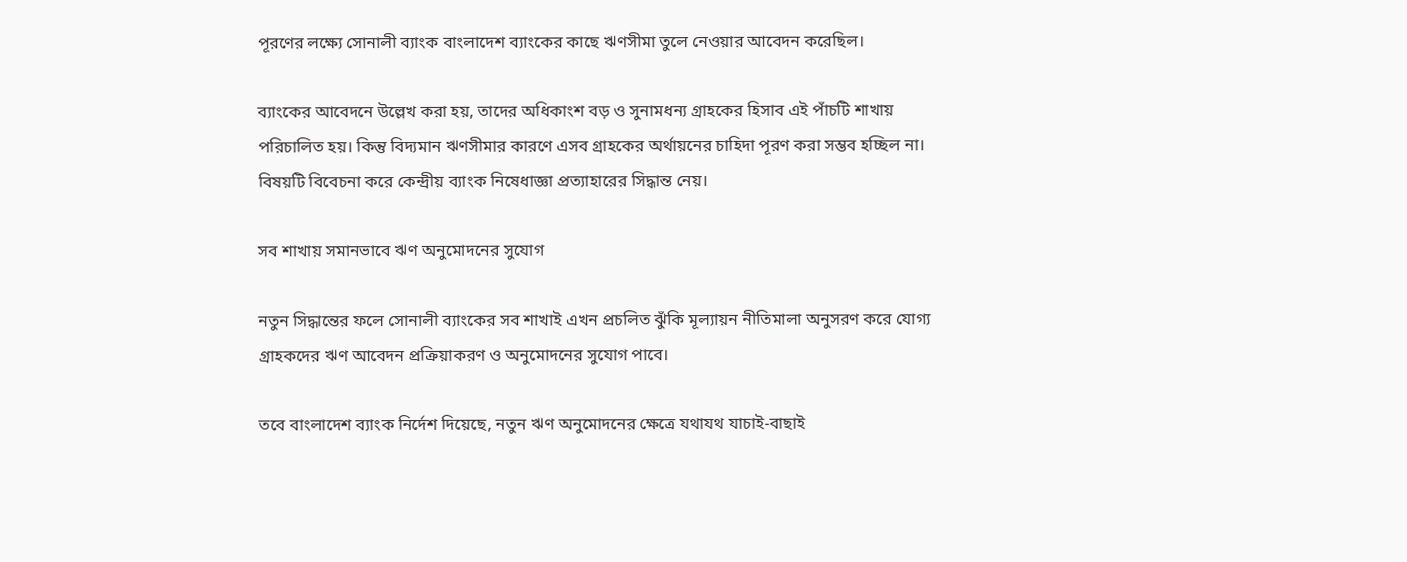পূরণের লক্ষ্যে সোনালী ব্যাংক বাংলাদেশ ব্যাংকের কাছে ঋণসীমা তুলে নেওয়ার আবেদন করেছিল।

ব্যাংকের আবেদনে উল্লেখ করা হয়, তাদের অধিকাংশ বড় ও সুনামধন্য গ্রাহকের হিসাব এই পাঁচটি শাখায় পরিচালিত হয়। কিন্তু বিদ্যমান ঋণসীমার কারণে এসব গ্রাহকের অর্থায়নের চাহিদা পূরণ করা সম্ভব হচ্ছিল না। বিষয়টি বিবেচনা করে কেন্দ্রীয় ব্যাংক নিষেধাজ্ঞা প্রত্যাহারের সিদ্ধান্ত নেয়।

সব শাখায় সমানভাবে ঋণ অনুমোদনের সুযোগ

নতুন সিদ্ধান্তের ফলে সোনালী ব্যাংকের সব শাখাই এখন প্রচলিত ঝুঁকি মূল্যায়ন নীতিমালা অনুসরণ করে যোগ্য গ্রাহকদের ঋণ আবেদন প্রক্রিয়াকরণ ও অনুমোদনের সুযোগ পাবে।

তবে বাংলাদেশ ব্যাংক নির্দেশ দিয়েছে, নতুন ঋণ অনুমোদনের ক্ষেত্রে যথাযথ যাচাই-বাছাই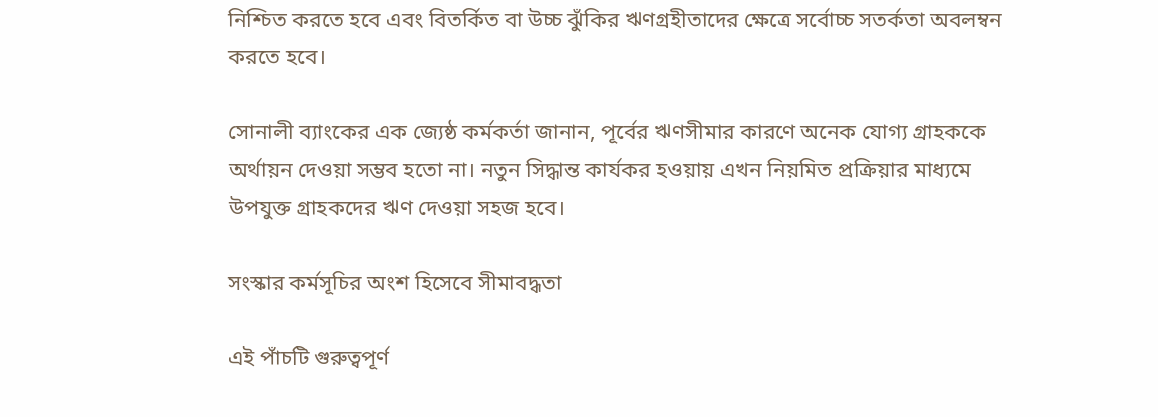নিশ্চিত করতে হবে এবং বিতর্কিত বা উচ্চ ঝুঁকির ঋণগ্রহীতাদের ক্ষেত্রে সর্বোচ্চ সতর্কতা অবলম্বন করতে হবে।

সোনালী ব্যাংকের এক জ্যেষ্ঠ কর্মকর্তা জানান, পূর্বের ঋণসীমার কারণে অনেক যোগ্য গ্রাহককে অর্থায়ন দেওয়া সম্ভব হতো না। নতুন সিদ্ধান্ত কার্যকর হওয়ায় এখন নিয়মিত প্রক্রিয়ার মাধ্যমে উপযুক্ত গ্রাহকদের ঋণ দেওয়া সহজ হবে।

সংস্কার কর্মসূচির অংশ হিসেবে সীমাবদ্ধতা

এই পাঁচটি গুরুত্বপূর্ণ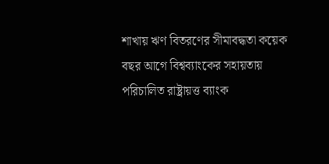শাখায় ঋণ বিতরণের সীমাবদ্ধতা কয়েক বছর আগে বিশ্বব্যাংকের সহায়তায় পরিচালিত রাষ্ট্রায়ত্ত ব্যাংক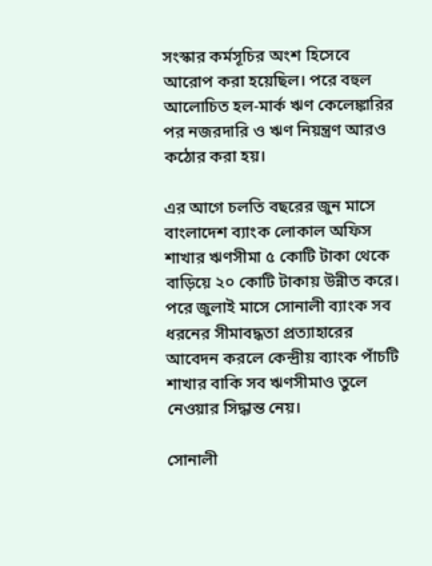সংস্কার কর্মসূচির অংশ হিসেবে আরোপ করা হয়েছিল। পরে বহুল আলোচিত হল-মার্ক ঋণ কেলেঙ্কারির পর নজরদারি ও ঋণ নিয়ন্ত্রণ আরও কঠোর করা হয়।

এর আগে চলতি বছরের জুন মাসে বাংলাদেশ ব্যাংক লোকাল অফিস শাখার ঋণসীমা ৫ কোটি টাকা থেকে বাড়িয়ে ২০ কোটি টাকায় উন্নীত করে। পরে জুলাই মাসে সোনালী ব্যাংক সব ধরনের সীমাবদ্ধতা প্রত্যাহারের আবেদন করলে কেন্দ্রীয় ব্যাংক পাঁচটি শাখার বাকি সব ঋণসীমাও তুলে নেওয়ার সিদ্ধান্ত নেয়।

সোনালী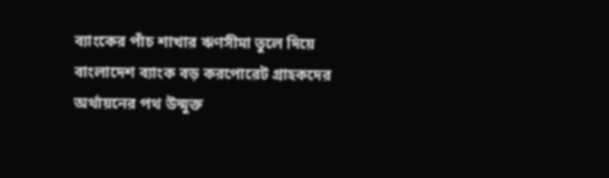ব্যাংকের পাঁচ শাখার ঋণসীমা তুলে দিয়ে বাংলাদেশ ব্যাংক বড় করপোরেট গ্রাহকদের অর্থায়নের পথ উন্মুক্ত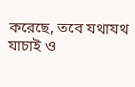করেছে, তবে যথাযথ যাচাই ও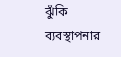ঝুঁকি ব্যবস্থাপনার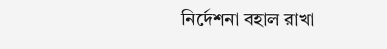নির্দেশনা বহাল রাখা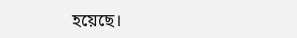হয়েছে।